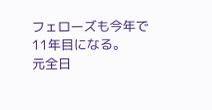フェローズも今年で11年目になる。
元全日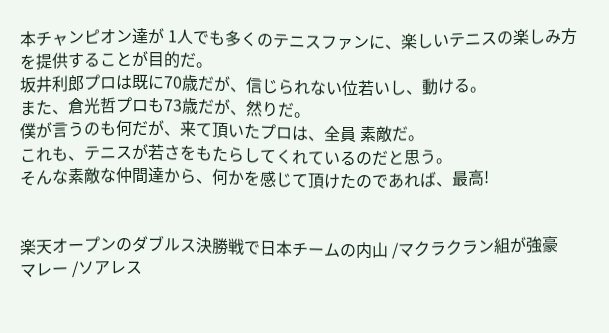本チャンピオン達が 1人でも多くのテニスファンに、楽しいテニスの楽しみ方を提供することが目的だ。
坂井利郎プロは既に70歳だが、信じられない位若いし、動ける。
また、倉光哲プロも73歳だが、然りだ。
僕が言うのも何だが、来て頂いたプロは、全員 素敵だ。
これも、テニスが若さをもたらしてくれているのだと思う。
そんな素敵な仲間達から、何かを感じて頂けたのであれば、最高!


楽天オープンのダブルス決勝戦で日本チームの内山 /マクラクラン組が強豪
マレー /ソアレス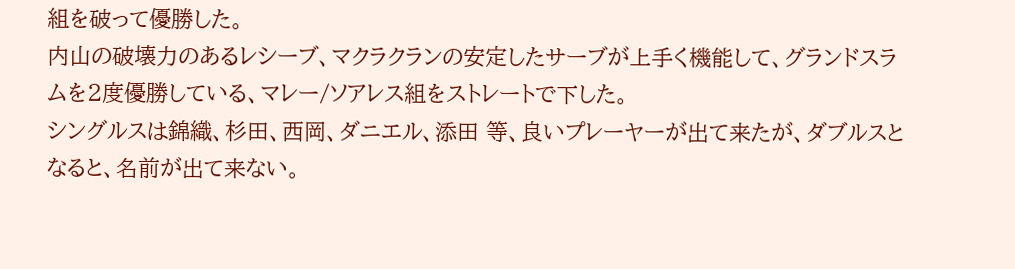組を破って優勝した。
内山の破壊力のあるレシーブ、マクラクランの安定したサーブが上手く機能して、グランドスラムを2度優勝している、マレー/ソアレス組をストレートで下した。
シングルスは錦織、杉田、西岡、ダニエル、添田 等、良いプレーヤーが出て来たが、ダブルスとなると、名前が出て来ない。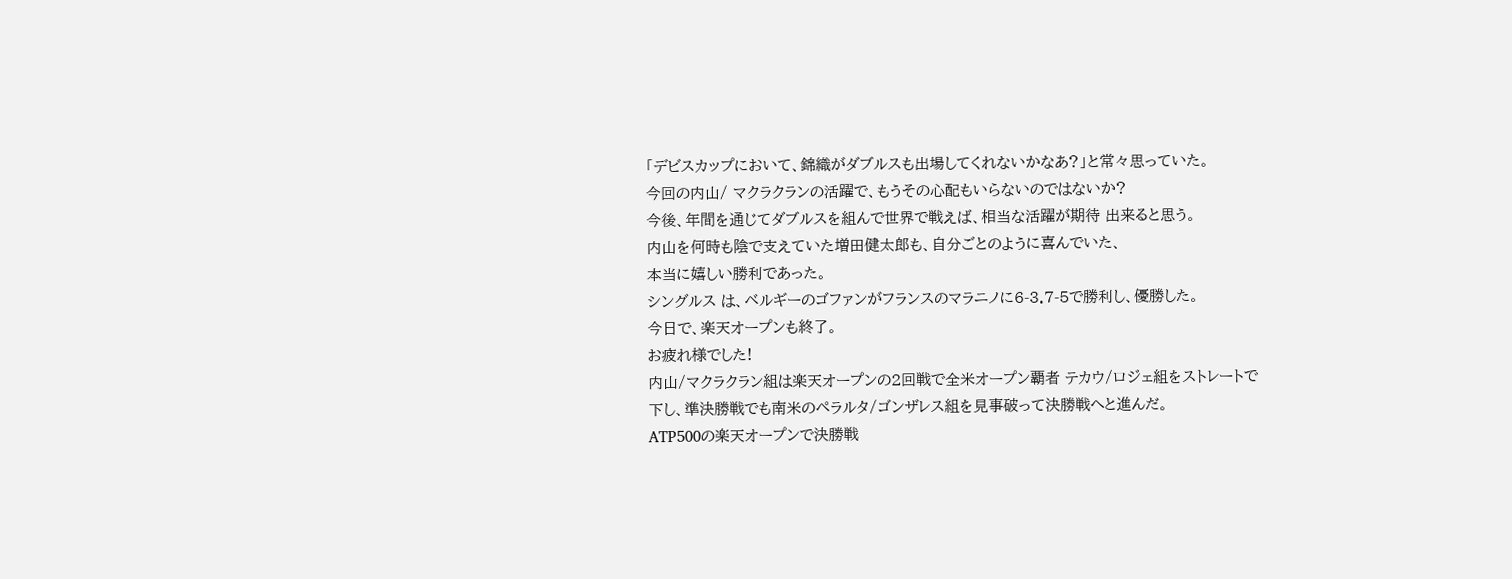「デビスカップにおいて、錦織がダブルスも出場してくれないかなあ?」と常々思っていた。
今回の内山/ マクラクランの活躍で、もうその心配もいらないのではないか?
今後、年間を通じてダブルスを組んで世界で戦えば、相当な活躍が期待 出来ると思う。
内山を何時も陰で支えていた増田健太郎も、自分ごとのように喜んでいた、
本当に嬉しい勝利であった。
シングルス は、ベルギーのゴファンがフランスのマラニノに6-3.7-5で勝利し、優勝した。
今日で、楽天オープンも終了。
お疲れ様でした!
内山/マクラクラン組は楽天オープンの2回戦で全米オープン覇者 テカウ/ロジェ組をストレートで下し、準決勝戦でも南米のペラルタ/ゴンザレス組を見事破って決勝戦へと進んだ。
ATP500の楽天オープンで決勝戦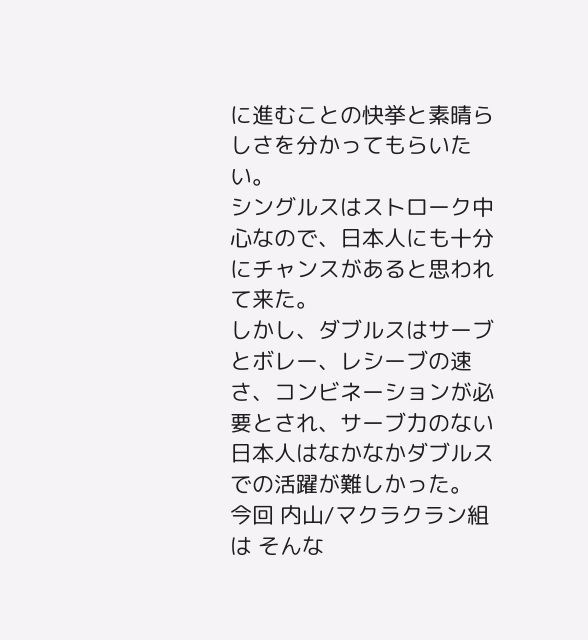に進むことの快挙と素晴らしさを分かってもらいたい。
シングルスはストローク中心なので、日本人にも十分にチャンスがあると思われて来た。
しかし、ダブルスはサーブとボレー、レシーブの速さ、コンビネーションが必要とされ、サーブ力のない日本人はなかなかダブルスでの活躍が難しかった。
今回 内山/マクラクラン組は そんな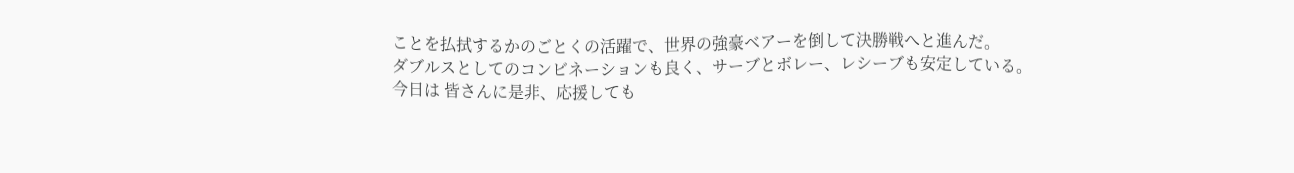ことを払拭するかのごとくの活躍で、世界の強豪ベアーを倒して決勝戦へと進んだ。
ダブルスとしてのコンビネーションも良く、サーブとボレー、レシーブも安定している。
今日は 皆さんに是非、応援しても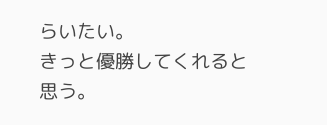らいたい。
きっと優勝してくれると思う。